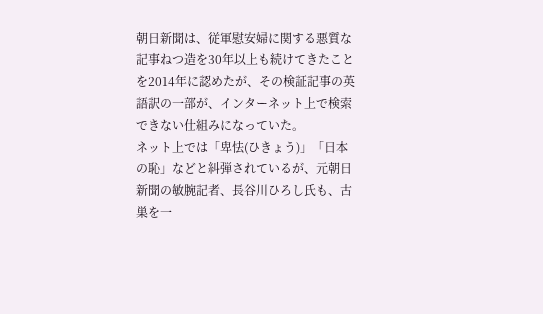朝日新聞は、従軍慰安婦に関する悪質な記事ねつ造を30年以上も続けてきたことを2014年に認めたが、その検証記事の英語訳の一部が、インターネット上で検索できない仕組みになっていた。
ネット上では「卑怯(ひきょう)」「日本の恥」などと糾弾されているが、元朝日新聞の敏腕記者、長谷川ひろし氏も、古巣を一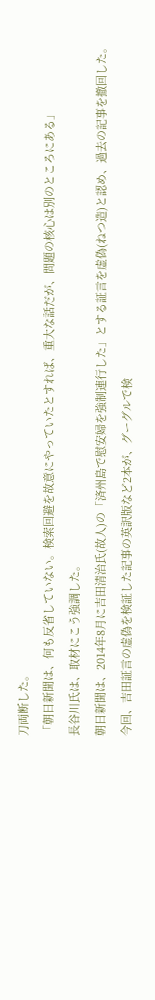刀両断した。
「朝日新聞は、何も反省していない。検索回避を故意にやっていたとすれば、重大な話だが、問題の核心は別のところにある」
長谷川氏は、取材にこう強調した。
朝日新聞は、2014年8月に吉田清治氏(故人)の「済州島で慰安婦を強制連行した」とする証言を虚偽(ねつ造)と認め、過去の記事を撤回した。
今回、吉田証言の虚偽を検証した記事の英訳版など2本が、グーグルで検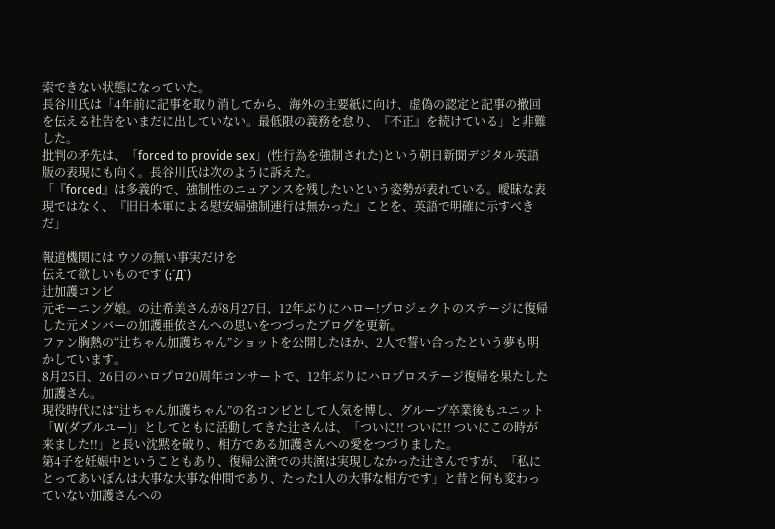索できない状態になっていた。
長谷川氏は「4年前に記事を取り消してから、海外の主要紙に向け、虚偽の認定と記事の撤回を伝える社告をいまだに出していない。最低限の義務を怠り、『不正』を続けている」と非難した。
批判の矛先は、「forced to provide sex」(性行為を強制された)という朝日新聞デジタル英語版の表現にも向く。長谷川氏は次のように訴えた。
「『forced』は多義的で、強制性のニュアンスを残したいという姿勢が表れている。曖昧な表現ではなく、『旧日本軍による慰安婦強制連行は無かった』ことを、英語で明確に示すべきだ」

報道機関には ウソの無い事実だけを
伝えて欲しいものです (;´Д`)
辻加護コンビ
元モーニング娘。の辻希美さんが8月27日、12年ぶりにハロー!プロジェクトのステージに復帰した元メンバーの加護亜依さんへの思いをつづったブログを更新。
ファン胸熱の“辻ちゃん加護ちゃん”ショットを公開したほか、2人で誓い合ったという夢も明かしています。
8月25日、26日のハロプロ20周年コンサートで、12年ぶりにハロプロステージ復帰を果たした加護さん。
現役時代には“辻ちゃん加護ちゃん”の名コンビとして人気を博し、グループ卒業後もユニット「W(ダブルユー)」としてともに活動してきた辻さんは、「ついに!! ついに!! ついにこの時が来ました!!」と長い沈黙を破り、相方である加護さんへの愛をつづりました。
第4子を妊娠中ということもあり、復帰公演での共演は実現しなかった辻さんですが、「私にとってあいぼんは大事な大事な仲間であり、たった1人の大事な相方です」と昔と何も変わっていない加護さんへの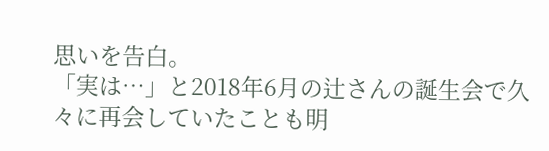思いを告白。
「実は…」と2018年6月の辻さんの誕生会で久々に再会していたことも明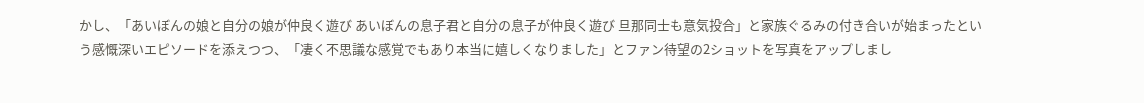かし、「あいぼんの娘と自分の娘が仲良く遊び あいぼんの息子君と自分の息子が仲良く遊び 旦那同士も意気投合」と家族ぐるみの付き合いが始まったという感慨深いエピソードを添えつつ、「凄く不思議な感覚でもあり本当に嬉しくなりました」とファン待望の2ショットを写真をアップしまし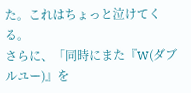た。これはちょっと泣けてくる。
さらに、「同時にまた『W(ダブルユー)』を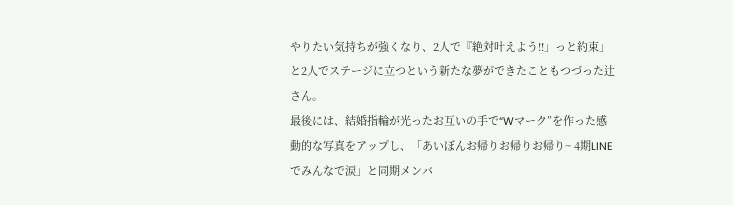やりたい気持ちが強くなり、2人で『絶対叶えよう!!」っと約束」と2人でステージに立つという新たな夢ができたこともつづった辻さん。
最後には、結婚指輪が光ったお互いの手で“Wマーク”を作った感動的な写真をアップし、「あいぼんお帰りお帰りお帰り~ 4期LINEでみんなで涙」と同期メンバ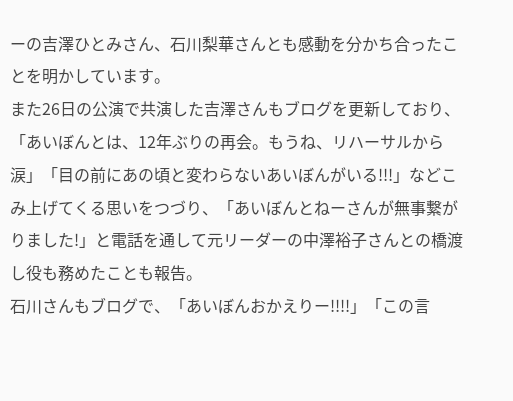ーの吉澤ひとみさん、石川梨華さんとも感動を分かち合ったことを明かしています。
また26日の公演で共演した吉澤さんもブログを更新しており、「あいぼんとは、12年ぶりの再会。もうね、リハーサルから涙」「目の前にあの頃と変わらないあいぼんがいる!!!」などこみ上げてくる思いをつづり、「あいぼんとねーさんが無事繋がりました!」と電話を通して元リーダーの中澤裕子さんとの橋渡し役も務めたことも報告。
石川さんもブログで、「あいぼんおかえりー!!!!」「この言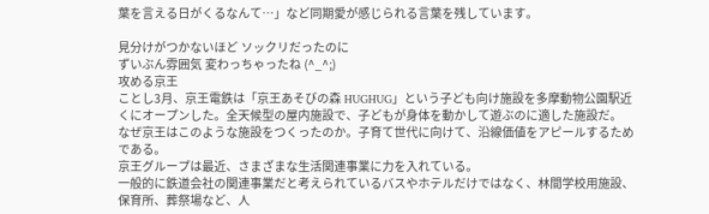葉を言える日がくるなんて…」など同期愛が感じられる言葉を残しています。

見分けがつかないほど ソックリだったのに
ずいぶん雰囲気 変わっちゃったね (^_^;)
攻める京王
ことし3月、京王電鉄は「京王あそびの森 HUGHUG」という子ども向け施設を多摩動物公園駅近くにオープンした。全天候型の屋内施設で、子どもが身体を動かして遊ぶのに適した施設だ。
なぜ京王はこのような施設をつくったのか。子育て世代に向けて、沿線価値をアピールするためである。
京王グループは最近、さまざまな生活関連事業に力を入れている。
一般的に鉄道会社の関連事業だと考えられているバスやホテルだけではなく、林間学校用施設、保育所、葬祭場など、人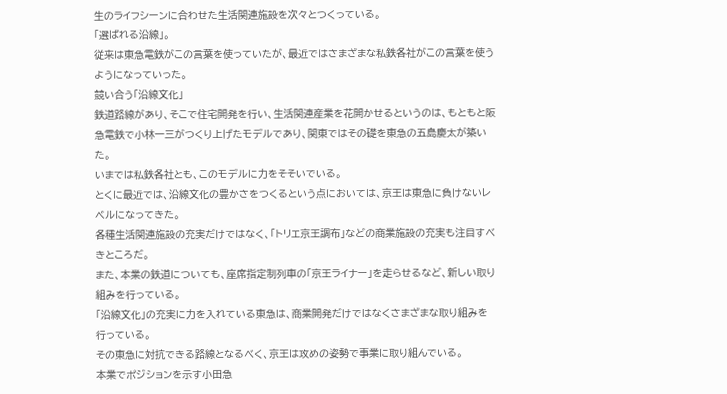生のライフシーンに合わせた生活関連施設を次々とつくっている。
「選ばれる沿線」。
従来は東急電鉄がこの言葉を使っていたが、最近ではさまざまな私鉄各社がこの言葉を使うようになっていった。
競い合う「沿線文化」
鉄道路線があり、そこで住宅開発を行い、生活関連産業を花開かせるというのは、もともと阪急電鉄で小林一三がつくり上げたモデルであり、関東ではその礎を東急の五島慶太が築いた。
いまでは私鉄各社とも、このモデルに力をそそいでいる。
とくに最近では、沿線文化の豊かさをつくるという点においては、京王は東急に負けないレベルになってきた。
各種生活関連施設の充実だけではなく、「トリエ京王調布」などの商業施設の充実も注目すべきところだ。
また、本業の鉄道についても、座席指定制列車の「京王ライナー」を走らせるなど、新しい取り組みを行っている。
「沿線文化」の充実に力を入れている東急は、商業開発だけではなくさまざまな取り組みを行っている。
その東急に対抗できる路線となるべく、京王は攻めの姿勢で事業に取り組んでいる。
本業でポジションを示す小田急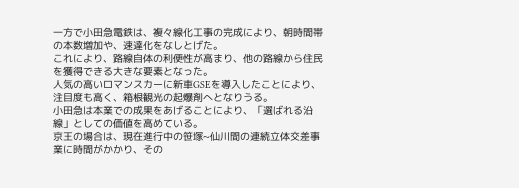一方で小田急電鉄は、複々線化工事の完成により、朝時間帯の本数増加や、速達化をなしとげた。
これにより、路線自体の利便性が高まり、他の路線から住民を獲得できる大きな要素となった。
人気の高いロマンスカーに新車GSEを導入したことにより、注目度も高く、箱根観光の起爆剤へとなりうる。
小田急は本業での成果をあげることにより、「選ばれる沿線」としての価値を高めている。
京王の場合は、現在進行中の笹塚~仙川間の連続立体交差事業に時間がかかり、その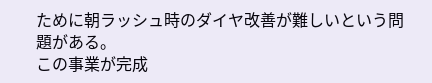ために朝ラッシュ時のダイヤ改善が難しいという問題がある。
この事業が完成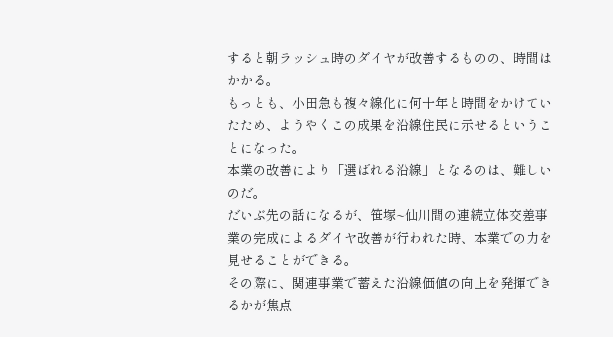すると朝ラッシュ時のダイヤが改善するものの、時間はかかる。
もっとも、小田急も複々線化に何十年と時間をかけていたため、ようやくこの成果を沿線住民に示せるということになった。
本業の改善により「選ばれる沿線」となるのは、難しいのだ。
だいぶ先の話になるが、笹塚~仙川間の連続立体交差事業の完成によるダイヤ改善が行われた時、本業での力を見せることができる。
その際に、関連事業で蓄えた沿線価値の向上を発揮できるかが焦点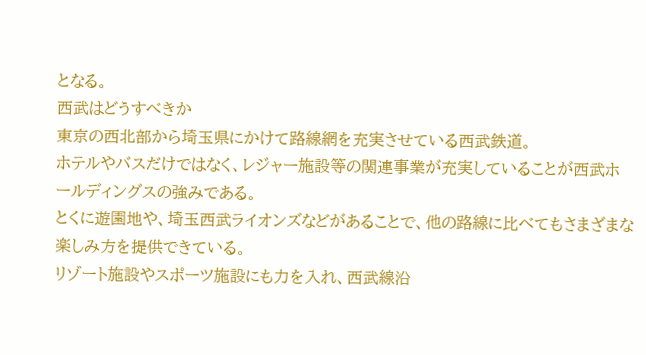となる。
西武はどうすべきか
東京の西北部から埼玉県にかけて路線網を充実させている西武鉄道。
ホテルやバスだけではなく、レジャー施設等の関連事業が充実していることが西武ホールディングスの強みである。
とくに遊園地や、埼玉西武ライオンズなどがあることで、他の路線に比べてもさまざまな楽しみ方を提供できている。
リゾート施設やスポーツ施設にも力を入れ、西武線沿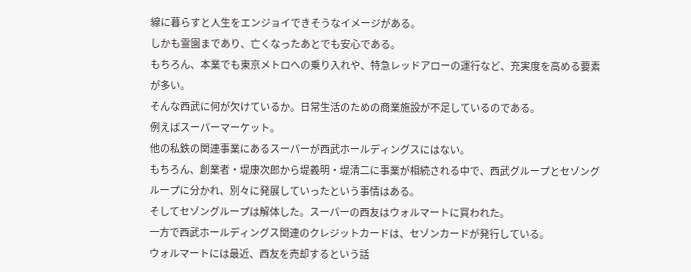線に暮らすと人生をエンジョイできそうなイメージがある。
しかも霊園まであり、亡くなったあとでも安心である。
もちろん、本業でも東京メトロへの乗り入れや、特急レッドアローの運行など、充実度を高める要素が多い。
そんな西武に何が欠けているか。日常生活のための商業施設が不足しているのである。
例えばスーパーマーケット。
他の私鉄の関連事業にあるスーパーが西武ホールディングスにはない。
もちろん、創業者・堤康次郎から堤義明・堤清二に事業が相続される中で、西武グループとセゾングループに分かれ、別々に発展していったという事情はある。
そしてセゾングループは解体した。スーパーの西友はウォルマートに買われた。
一方で西武ホールディングス関連のクレジットカードは、セゾンカードが発行している。
ウォルマートには最近、西友を売却するという話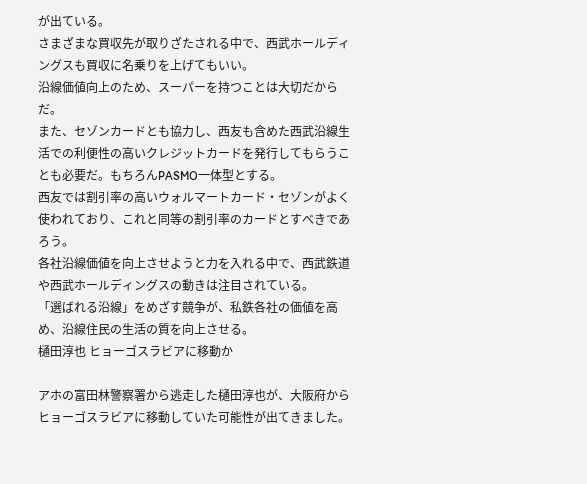が出ている。
さまざまな買収先が取りざたされる中で、西武ホールディングスも買収に名乗りを上げてもいい。
沿線価値向上のため、スーパーを持つことは大切だからだ。
また、セゾンカードとも協力し、西友も含めた西武沿線生活での利便性の高いクレジットカードを発行してもらうことも必要だ。もちろんPASMO一体型とする。
西友では割引率の高いウォルマートカード・セゾンがよく使われており、これと同等の割引率のカードとすべきであろう。
各社沿線価値を向上させようと力を入れる中で、西武鉄道や西武ホールディングスの動きは注目されている。
「選ばれる沿線」をめざす競争が、私鉄各社の価値を高め、沿線住民の生活の質を向上させる。
樋田淳也 ヒョーゴスラビアに移動か

アホの富田林警察署から逃走した樋田淳也が、大阪府からヒョーゴスラビアに移動していた可能性が出てきました。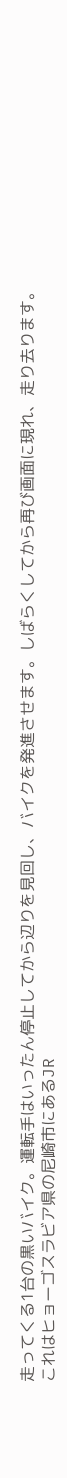走ってくる1台の黒いバイク。運転手はいったん停止してから辺りを見回し、バイクを発進させます。しばらくしてから再び画面に現れ、走り去ります。
これはヒョーゴスラビア県の尼崎市にあるJR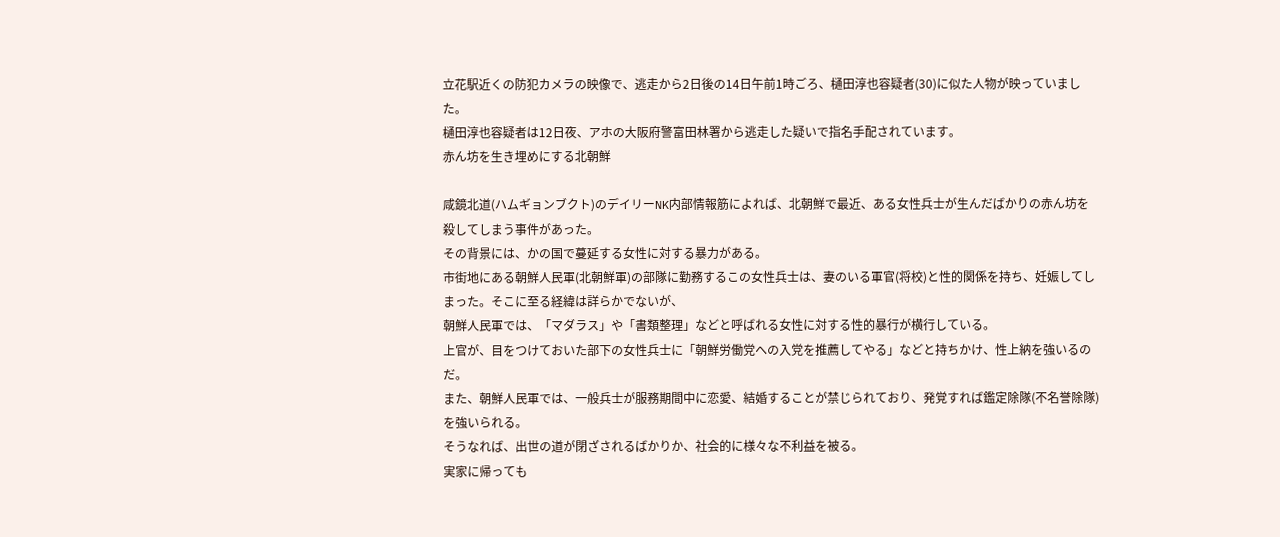立花駅近くの防犯カメラの映像で、逃走から2日後の14日午前1時ごろ、樋田淳也容疑者(30)に似た人物が映っていました。
樋田淳也容疑者は12日夜、アホの大阪府警富田林署から逃走した疑いで指名手配されています。
赤ん坊を生き埋めにする北朝鮮

咸鏡北道(ハムギョンブクト)のデイリーNK内部情報筋によれば、北朝鮮で最近、ある女性兵士が生んだばかりの赤ん坊を殺してしまう事件があった。
その背景には、かの国で蔓延する女性に対する暴力がある。
市街地にある朝鮮人民軍(北朝鮮軍)の部隊に勤務するこの女性兵士は、妻のいる軍官(将校)と性的関係を持ち、妊娠してしまった。そこに至る経緯は詳らかでないが、
朝鮮人民軍では、「マダラス」や「書類整理」などと呼ばれる女性に対する性的暴行が横行している。
上官が、目をつけておいた部下の女性兵士に「朝鮮労働党への入党を推薦してやる」などと持ちかけ、性上納を強いるのだ。
また、朝鮮人民軍では、一般兵士が服務期間中に恋愛、結婚することが禁じられており、発覚すれば鑑定除隊(不名誉除隊)を強いられる。
そうなれば、出世の道が閉ざされるばかりか、社会的に様々な不利益を被る。
実家に帰っても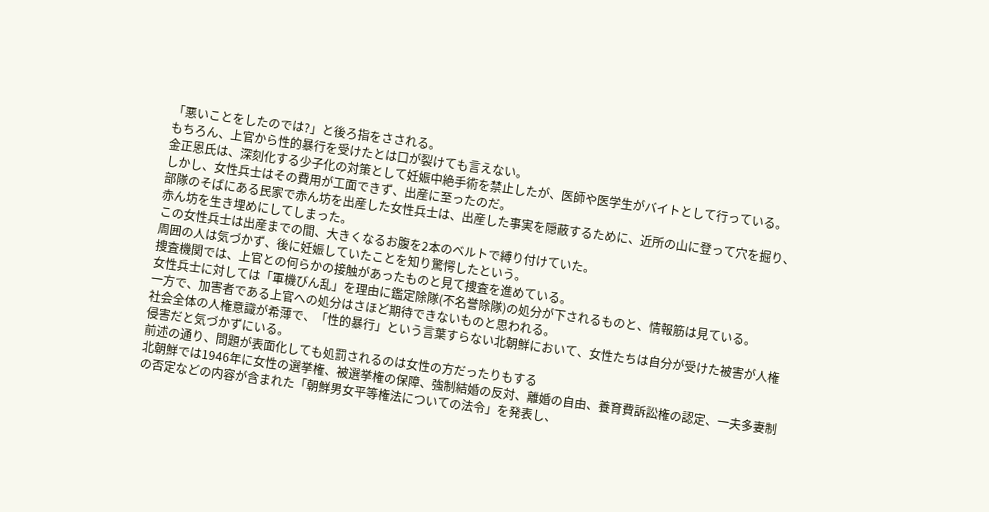「悪いことをしたのでは?」と後ろ指をさされる。
もちろん、上官から性的暴行を受けたとは口が裂けても言えない。
金正恩氏は、深刻化する少子化の対策として妊娠中絶手術を禁止したが、医師や医学生がバイトとして行っている。
しかし、女性兵士はその費用が工面できず、出産に至ったのだ。
部隊のそばにある民家で赤ん坊を出産した女性兵士は、出産した事実を隠蔽するために、近所の山に登って穴を掘り、赤ん坊を生き埋めにしてしまった。
この女性兵士は出産までの間、大きくなるお腹を2本のベルトで縛り付けていた。
周囲の人は気づかず、後に妊娠していたことを知り驚愕したという。
捜査機関では、上官との何らかの接触があったものと見て捜査を進めている。
女性兵士に対しては「軍機びん乱」を理由に鑑定除隊(不名誉除隊)の処分が下されるものと、情報筋は見ている。
一方で、加害者である上官への処分はさほど期待できないものと思われる。
社会全体の人権意識が希薄で、「性的暴行」という言葉すらない北朝鮮において、女性たちは自分が受けた被害が人権侵害だと気づかずにいる。
前述の通り、問題が表面化しても処罰されるのは女性の方だったりもする
北朝鮮では1946年に女性の選挙権、被選挙権の保障、強制結婚の反対、離婚の自由、養育費訴訟権の認定、一夫多妻制の否定などの内容が含まれた「朝鮮男女平等権法についての法令」を発表し、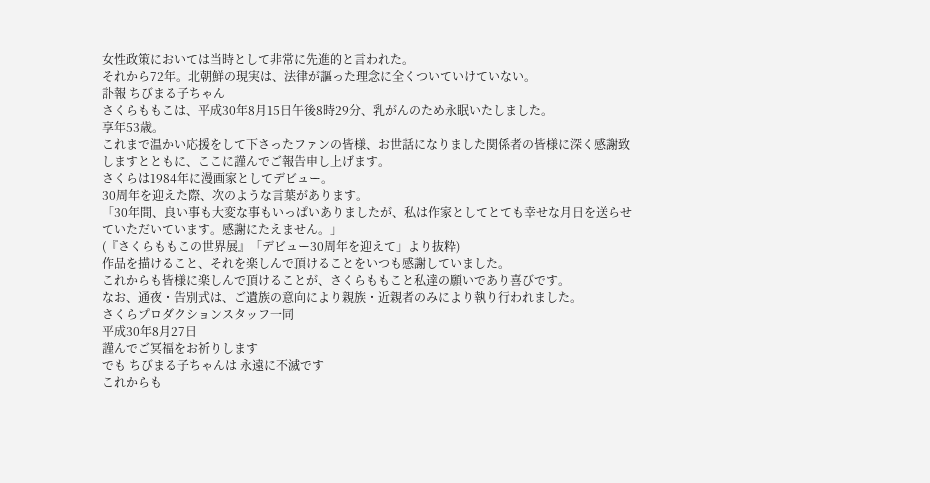女性政策においては当時として非常に先進的と言われた。
それから72年。北朝鮮の現実は、法律が謳った理念に全くついていけていない。
訃報 ちびまる子ちゃん
さくらももこは、平成30年8月15日午後8時29分、乳がんのため永眠いたしました。
享年53歳。
これまで温かい応援をして下さったファンの皆様、お世話になりました関係者の皆様に深く感謝致しますとともに、ここに謹んでご報告申し上げます。
さくらは1984年に漫画家としてデビュー。
30周年を迎えた際、次のような言葉があります。
「30年間、良い事も大変な事もいっぱいありましたが、私は作家としてとても幸せな月日を送らせていただいています。感謝にたえません。」
(『さくらももこの世界展』「デビュー30周年を迎えて」より抜粋)
作品を描けること、それを楽しんで頂けることをいつも感謝していました。
これからも皆様に楽しんで頂けることが、さくらももこと私達の願いであり喜びです。
なお、通夜・告別式は、ご遺族の意向により親族・近親者のみにより執り行われました。
さくらプロダクションスタッフ一同
平成30年8月27日
謹んでご冥福をお祈りします
でも ちびまる子ちゃんは 永遠に不滅です
これからも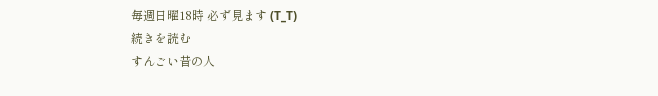毎週日曜18時 必ず見ます (T_T)
続きを読む
すんごい昔の人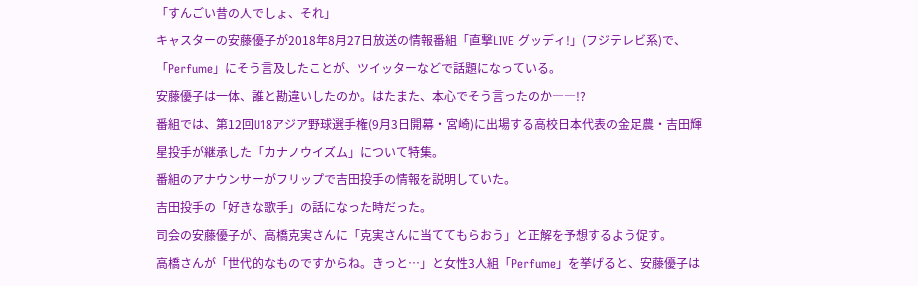「すんごい昔の人でしょ、それ」
キャスターの安藤優子が2018年8月27日放送の情報番組「直撃LIVE グッディ!」(フジテレビ系)で、「Perfume」にそう言及したことが、ツイッターなどで話題になっている。
安藤優子は一体、誰と勘違いしたのか。はたまた、本心でそう言ったのか――!?
番組では、第12回U18アジア野球選手権(9月3日開幕・宮崎)に出場する高校日本代表の金足農・吉田輝星投手が継承した「カナノウイズム」について特集。
番組のアナウンサーがフリップで吉田投手の情報を説明していた。
吉田投手の「好きな歌手」の話になった時だった。
司会の安藤優子が、高橋克実さんに「克実さんに当ててもらおう」と正解を予想するよう促す。
高橋さんが「世代的なものですからね。きっと…」と女性3人組「Perfume」を挙げると、安藤優子は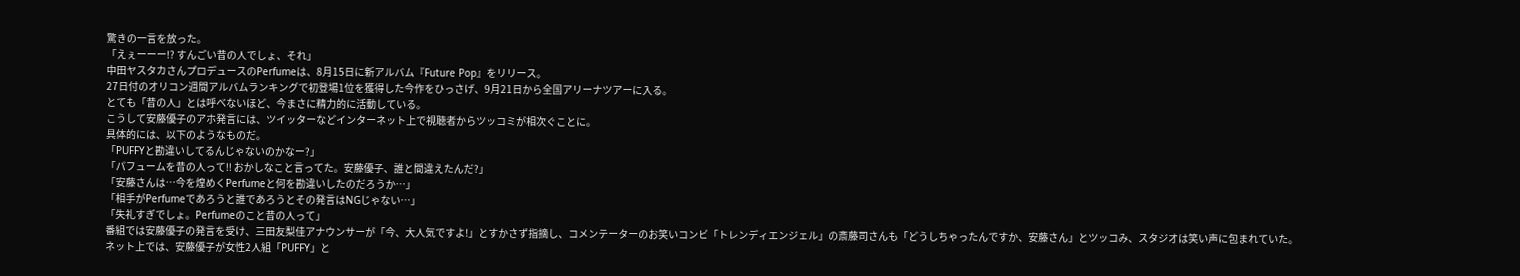驚きの一言を放った。
「えぇーーー!? すんごい昔の人でしょ、それ」
中田ヤスタカさんプロデュースのPerfumeは、8月15日に新アルバム『Future Pop』をリリース。
27日付のオリコン週間アルバムランキングで初登場1位を獲得した今作をひっさげ、9月21日から全国アリーナツアーに入る。
とても「昔の人」とは呼べないほど、今まさに精力的に活動している。
こうして安藤優子のアホ発言には、ツイッターなどインターネット上で視聴者からツッコミが相次ぐことに。
具体的には、以下のようなものだ。
「PUFFYと勘違いしてるんじゃないのかなー?」
「パフュームを昔の人って!! おかしなこと言ってた。安藤優子、誰と間違えたんだ?」
「安藤さんは…今を煌めくPerfumeと何を勘違いしたのだろうか…」
「相手がPerfumeであろうと誰であろうとその発言はNGじゃない…」
「失礼すぎでしょ。Perfumeのこと昔の人って」
番組では安藤優子の発言を受け、三田友梨佳アナウンサーが「今、大人気ですよ!」とすかさず指摘し、コメンテーターのお笑いコンビ「トレンディエンジェル」の斎藤司さんも「どうしちゃったんですか、安藤さん」とツッコみ、スタジオは笑い声に包まれていた。
ネット上では、安藤優子が女性2人組「PUFFY」と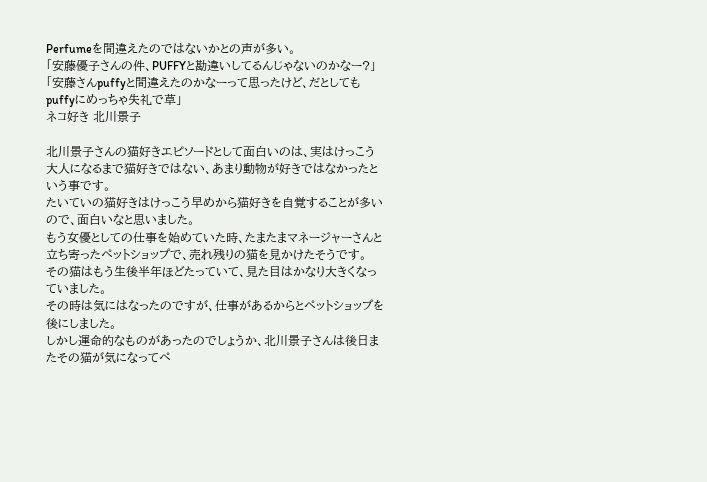Perfumeを間違えたのではないかとの声が多い。
「安藤優子さんの件、PUFFYと勘違いしてるんじゃないのかなー?」
「安藤さんpuffyと間違えたのかなーって思ったけど、だとしてもpuffyにめっちゃ失礼で草」
ネコ好き 北川景子

北川景子さんの猫好きエピソードとして面白いのは、実はけっこう大人になるまで猫好きではない、あまり動物が好きではなかったという事です。
たいていの猫好きはけっこう早めから猫好きを自覚することが多いので、面白いなと思いました。
もう女優としての仕事を始めていた時、たまたまマネージャーさんと立ち寄ったペットショップで、売れ残りの猫を見かけたそうです。
その猫はもう生後半年ほどたっていて、見た目はかなり大きくなっていました。
その時は気にはなったのですが、仕事があるからとペットショップを後にしました。
しかし運命的なものがあったのでしょうか、北川景子さんは後日またその猫が気になってペ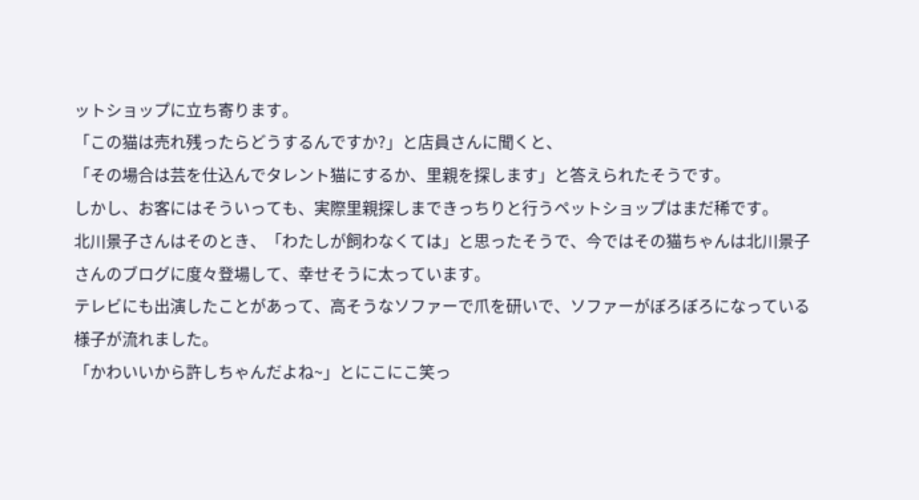ットショップに立ち寄ります。
「この猫は売れ残ったらどうするんですか?」と店員さんに聞くと、
「その場合は芸を仕込んでタレント猫にするか、里親を探します」と答えられたそうです。
しかし、お客にはそういっても、実際里親探しまできっちりと行うペットショップはまだ稀です。
北川景子さんはそのとき、「わたしが飼わなくては」と思ったそうで、今ではその猫ちゃんは北川景子さんのブログに度々登場して、幸せそうに太っています。
テレビにも出演したことがあって、高そうなソファーで爪を研いで、ソファーがぼろぼろになっている様子が流れました。
「かわいいから許しちゃんだよね~」とにこにこ笑っ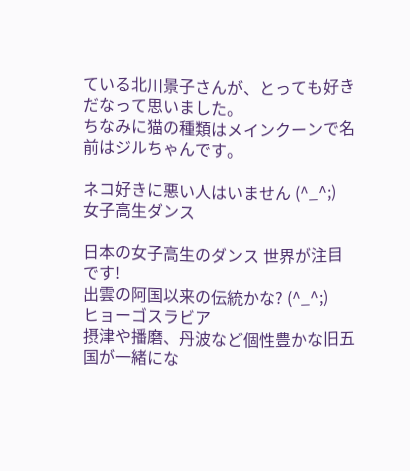ている北川景子さんが、とっても好きだなって思いました。
ちなみに猫の種類はメインクーンで名前はジルちゃんです。

ネコ好きに悪い人はいません (^_^;)
女子高生ダンス

日本の女子高生のダンス 世界が注目です!
出雲の阿国以来の伝統かな? (^_^;)
ヒョーゴスラビア
摂津や播磨、丹波など個性豊かな旧五国が一緒にな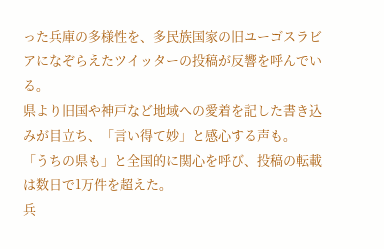った兵庫の多様性を、多民族国家の旧ユーゴスラビアになぞらえたツイッターの投稿が反響を呼んでいる。
県より旧国や神戸など地域への愛着を記した書き込みが目立ち、「言い得て妙」と感心する声も。
「うちの県も」と全国的に関心を呼び、投稿の転載は数日で1万件を超えた。
兵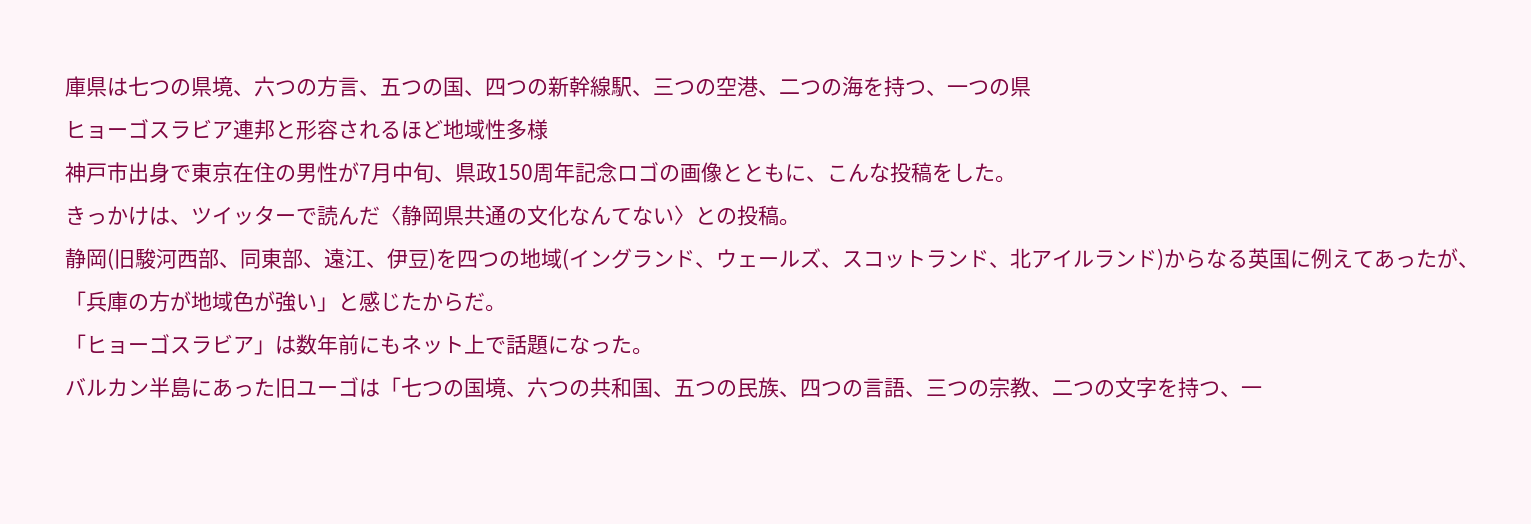庫県は七つの県境、六つの方言、五つの国、四つの新幹線駅、三つの空港、二つの海を持つ、一つの県
ヒョーゴスラビア連邦と形容されるほど地域性多様
神戸市出身で東京在住の男性が7月中旬、県政150周年記念ロゴの画像とともに、こんな投稿をした。
きっかけは、ツイッターで読んだ〈静岡県共通の文化なんてない〉との投稿。
静岡(旧駿河西部、同東部、遠江、伊豆)を四つの地域(イングランド、ウェールズ、スコットランド、北アイルランド)からなる英国に例えてあったが、「兵庫の方が地域色が強い」と感じたからだ。
「ヒョーゴスラビア」は数年前にもネット上で話題になった。
バルカン半島にあった旧ユーゴは「七つの国境、六つの共和国、五つの民族、四つの言語、三つの宗教、二つの文字を持つ、一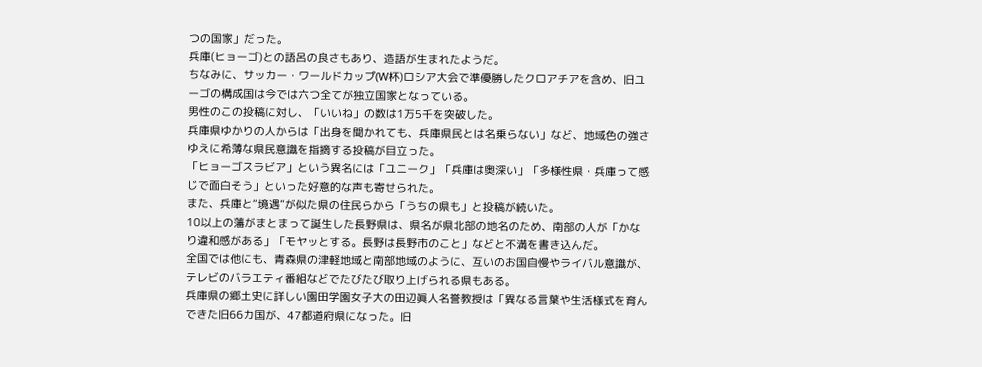つの国家」だった。
兵庫(ヒョーゴ)との語呂の良さもあり、造語が生まれたようだ。
ちなみに、サッカー・ワールドカップ(W杯)ロシア大会で準優勝したクロアチアを含め、旧ユーゴの構成国は今では六つ全てが独立国家となっている。
男性のこの投稿に対し、「いいね」の数は1万5千を突破した。
兵庫県ゆかりの人からは「出身を聞かれても、兵庫県民とは名乗らない」など、地域色の強さゆえに希薄な県民意識を指摘する投稿が目立った。
「ヒョーゴスラビア」という異名には「ユニーク」「兵庫は奥深い」「多様性県・兵庫って感じで面白そう」といった好意的な声も寄せられた。
また、兵庫と“境遇”が似た県の住民らから「うちの県も」と投稿が続いた。
10以上の藩がまとまって誕生した長野県は、県名が県北部の地名のため、南部の人が「かなり違和感がある」「モヤッとする。長野は長野市のこと」などと不満を書き込んだ。
全国では他にも、青森県の津軽地域と南部地域のように、互いのお国自慢やライバル意識が、テレビのバラエティ番組などでたびたび取り上げられる県もある。
兵庫県の郷土史に詳しい園田学園女子大の田辺眞人名誉教授は「異なる言葉や生活様式を育んできた旧66カ国が、47都道府県になった。旧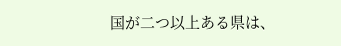国が二つ以上ある県は、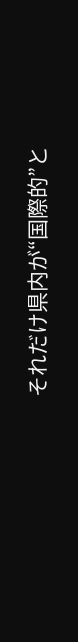それだけ県内が“国際的”と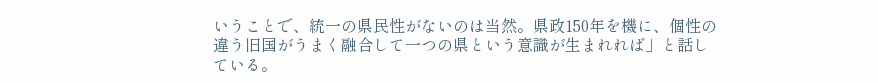いうことで、統一の県民性がないのは当然。県政150年を機に、個性の違う旧国がうまく融合して一つの県という意識が生まれれば」と話している。